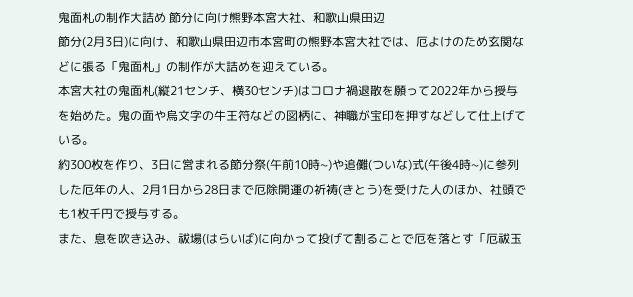鬼面札の制作大詰め 節分に向け熊野本宮大社、和歌山県田辺
節分(2月3日)に向け、和歌山県田辺市本宮町の熊野本宮大社では、厄よけのため玄関などに張る「鬼面札」の制作が大詰めを迎えている。
本宮大社の鬼面札(縦21センチ、横30センチ)はコロナ禍退散を願って2022年から授与を始めた。鬼の面や烏文字の牛王符などの図柄に、神職が宝印を押すなどして仕上げている。
約300枚を作り、3日に営まれる節分祭(午前10時~)や追儺(ついな)式(午後4時~)に参列した厄年の人、2月1日から28日まで厄除開運の祈祷(きとう)を受けた人のほか、社頭でも1枚千円で授与する。
また、息を吹き込み、祓場(はらいば)に向かって投げて割ることで厄を落とす「厄祓玉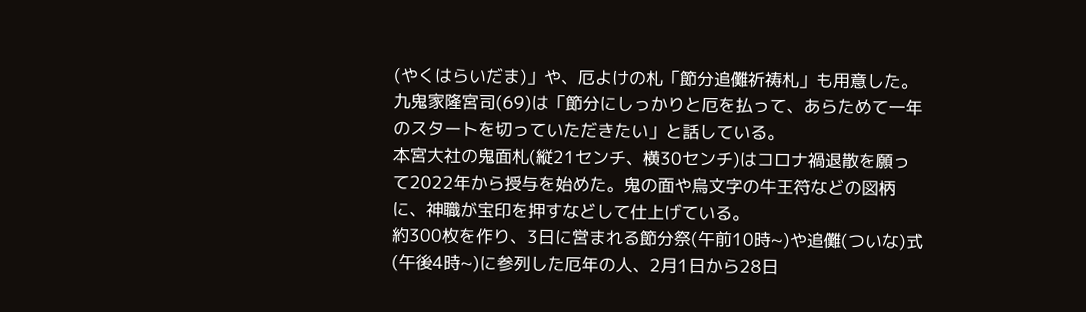(やくはらいだま)」や、厄よけの札「節分追儺祈祷札」も用意した。
九鬼家隆宮司(69)は「節分にしっかりと厄を払って、あらためて一年のスタートを切っていただきたい」と話している。
本宮大社の鬼面札(縦21センチ、横30センチ)はコロナ禍退散を願って2022年から授与を始めた。鬼の面や烏文字の牛王符などの図柄に、神職が宝印を押すなどして仕上げている。
約300枚を作り、3日に営まれる節分祭(午前10時~)や追儺(ついな)式(午後4時~)に参列した厄年の人、2月1日から28日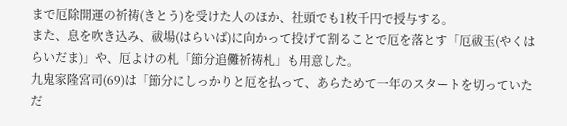まで厄除開運の祈祷(きとう)を受けた人のほか、社頭でも1枚千円で授与する。
また、息を吹き込み、祓場(はらいば)に向かって投げて割ることで厄を落とす「厄祓玉(やくはらいだま)」や、厄よけの札「節分追儺祈祷札」も用意した。
九鬼家隆宮司(69)は「節分にしっかりと厄を払って、あらためて一年のスタートを切っていただ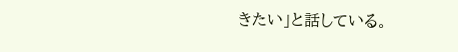きたい」と話している。